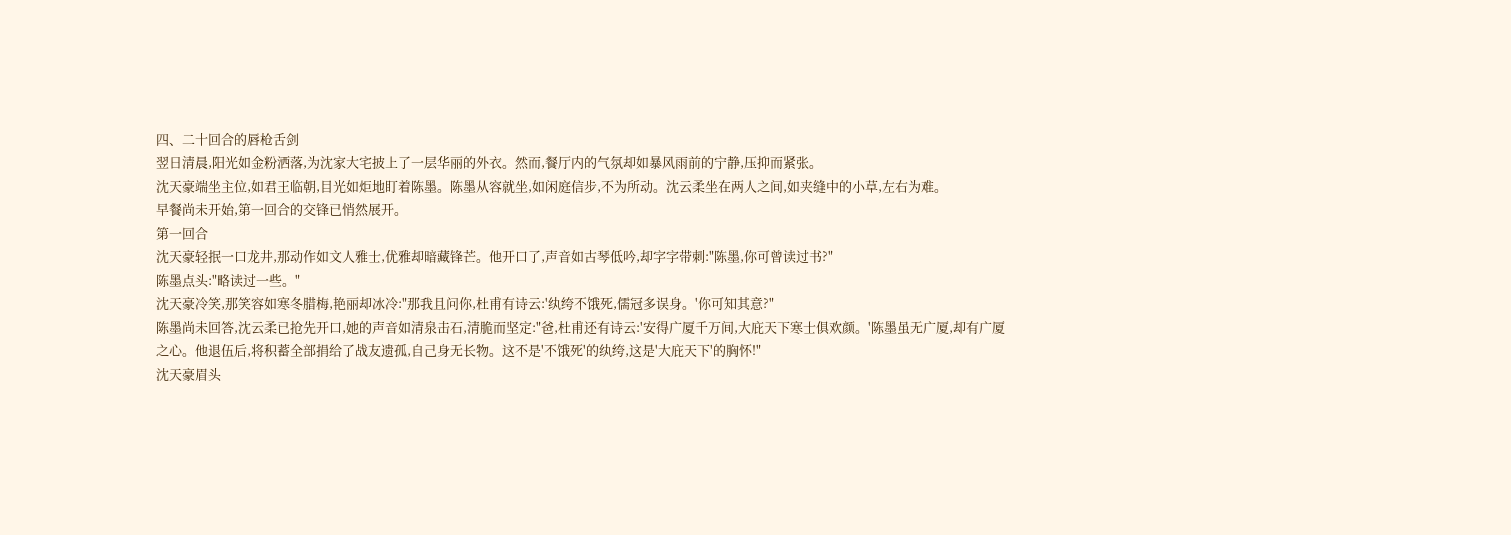四、二十回合的唇枪舌剑
翌日清晨,阳光如金粉洒落,为沈家大宅披上了一层华丽的外衣。然而,餐厅内的气氛却如暴风雨前的宁静,压抑而紧张。
沈天豪端坐主位,如君王临朝,目光如炬地盯着陈墨。陈墨从容就坐,如闲庭信步,不为所动。沈云柔坐在两人之间,如夹缝中的小草,左右为难。
早餐尚未开始,第一回合的交锋已悄然展开。
第一回合
沈天豪轻抿一口龙井,那动作如文人雅士,优雅却暗藏锋芒。他开口了,声音如古琴低吟,却字字带刺:"陈墨,你可曾读过书?"
陈墨点头:"略读过一些。"
沈天豪冷笑,那笑容如寒冬腊梅,艳丽却冰冷:"那我且问你,杜甫有诗云:'纨绔不饿死,儒冠多误身。'你可知其意?"
陈墨尚未回答,沈云柔已抢先开口,她的声音如清泉击石,清脆而坚定:"爸,杜甫还有诗云:'安得广厦千万间,大庇天下寒士俱欢颜。'陈墨虽无广厦,却有广厦之心。他退伍后,将积蓄全部捐给了战友遗孤,自己身无长物。这不是'不饿死'的纨绔,这是'大庇天下'的胸怀!"
沈天豪眉头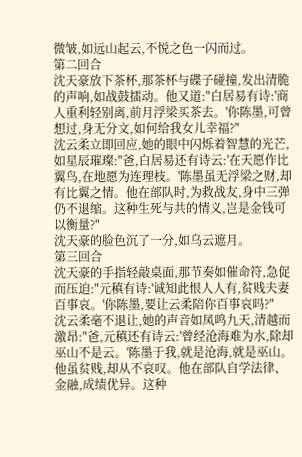微皱,如远山起云,不悦之色一闪而过。
第二回合
沈天豪放下茶杯,那茶杯与碟子碰撞,发出清脆的声响,如战鼓擂动。他又道:"白居易有诗:'商人重利轻别离,前月浮梁买茶去。'你陈墨,可曾想过,身无分文,如何给我女儿幸福?"
沈云柔立即回应,她的眼中闪烁着智慧的光芒,如星辰璀璨:"爸,白居易还有诗云:'在天愿作比翼鸟,在地愿为连理枝。'陈墨虽无浮梁之财,却有比翼之情。他在部队时,为救战友,身中三弹仍不退缩。这种生死与共的情义,岂是金钱可以衡量?"
沈天豪的脸色沉了一分,如乌云遮月。
第三回合
沈天豪的手指轻敲桌面,那节奏如催命符,急促而压迫:"元稹有诗:'诚知此恨人人有,贫贱夫妻百事哀。'你陈墨,要让云柔陪你百事哀吗?"
沈云柔毫不退让,她的声音如凤鸣九天,清越而激昂:"爸,元稹还有诗云:'曾经沧海难为水,除却巫山不是云。'陈墨于我,就是沧海,就是巫山。他虽贫贱,却从不哀叹。他在部队自学法律、金融,成绩优异。这种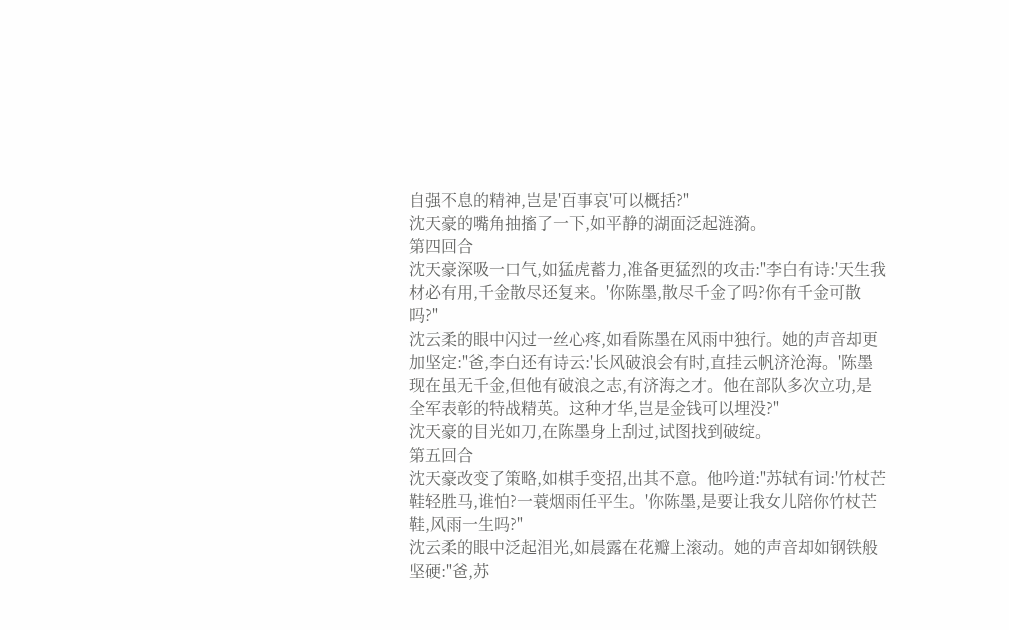自强不息的精神,岂是'百事哀'可以概括?"
沈天豪的嘴角抽搐了一下,如平静的湖面泛起涟漪。
第四回合
沈天豪深吸一口气,如猛虎蓄力,准备更猛烈的攻击:"李白有诗:'天生我材必有用,千金散尽还复来。'你陈墨,散尽千金了吗?你有千金可散吗?"
沈云柔的眼中闪过一丝心疼,如看陈墨在风雨中独行。她的声音却更加坚定:"爸,李白还有诗云:'长风破浪会有时,直挂云帆济沧海。'陈墨现在虽无千金,但他有破浪之志,有济海之才。他在部队多次立功,是全军表彰的特战精英。这种才华,岂是金钱可以埋没?"
沈天豪的目光如刀,在陈墨身上刮过,试图找到破绽。
第五回合
沈天豪改变了策略,如棋手变招,出其不意。他吟道:"苏轼有词:'竹杖芒鞋轻胜马,谁怕?一蓑烟雨任平生。'你陈墨,是要让我女儿陪你竹杖芒鞋,风雨一生吗?"
沈云柔的眼中泛起泪光,如晨露在花瓣上滚动。她的声音却如钢铁般坚硬:"爸,苏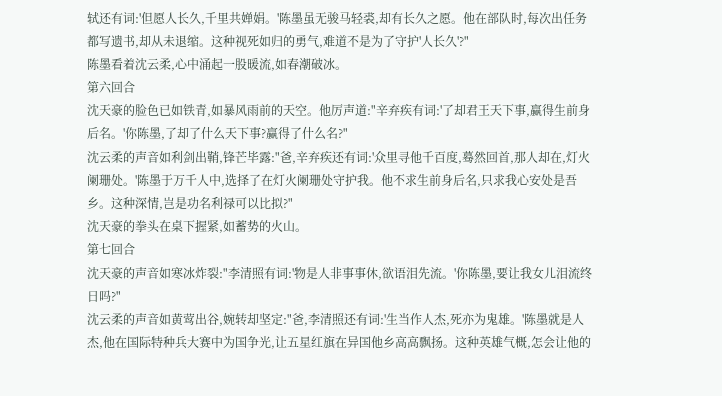轼还有词:'但愿人长久,千里共婵娟。'陈墨虽无骏马轻裘,却有长久之愿。他在部队时,每次出任务都写遗书,却从未退缩。这种视死如归的勇气,难道不是为了守护'人长久'?"
陈墨看着沈云柔,心中涌起一股暖流,如春潮破冰。
第六回合
沈天豪的脸色已如铁青,如暴风雨前的天空。他厉声道:"辛弃疾有词:'了却君王天下事,赢得生前身后名。'你陈墨,了却了什么天下事?赢得了什么名?"
沈云柔的声音如利剑出鞘,锋芒毕露:"爸,辛弃疾还有词:'众里寻他千百度,蓦然回首,那人却在,灯火阑珊处。'陈墨于万千人中,选择了在灯火阑珊处守护我。他不求生前身后名,只求我心安处是吾乡。这种深情,岂是功名利禄可以比拟?"
沈天豪的拳头在桌下握紧,如蓄势的火山。
第七回合
沈天豪的声音如寒冰炸裂:"李清照有词:'物是人非事事休,欲语泪先流。'你陈墨,要让我女儿泪流终日吗?"
沈云柔的声音如黄莺出谷,婉转却坚定:"爸,李清照还有词:'生当作人杰,死亦为鬼雄。'陈墨就是人杰,他在国际特种兵大赛中为国争光,让五星红旗在异国他乡高高飘扬。这种英雄气概,怎会让他的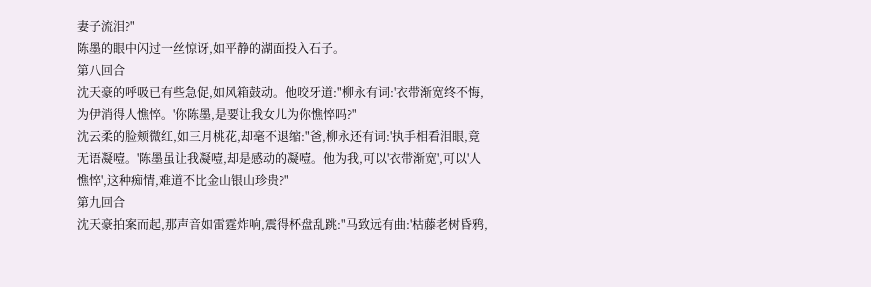妻子流泪?"
陈墨的眼中闪过一丝惊讶,如平静的湖面投入石子。
第八回合
沈天豪的呼吸已有些急促,如风箱鼓动。他咬牙道:"柳永有词:'衣带渐宽终不悔,为伊消得人憔悴。'你陈墨,是要让我女儿为你憔悴吗?"
沈云柔的脸颊微红,如三月桃花,却毫不退缩:"爸,柳永还有词:'执手相看泪眼,竟无语凝噎。'陈墨虽让我凝噎,却是感动的凝噎。他为我,可以'衣带渐宽',可以'人憔悴',这种痴情,难道不比金山银山珍贵?"
第九回合
沈天豪拍案而起,那声音如雷霆炸响,震得杯盘乱跳:"马致远有曲:'枯藤老树昏鸦,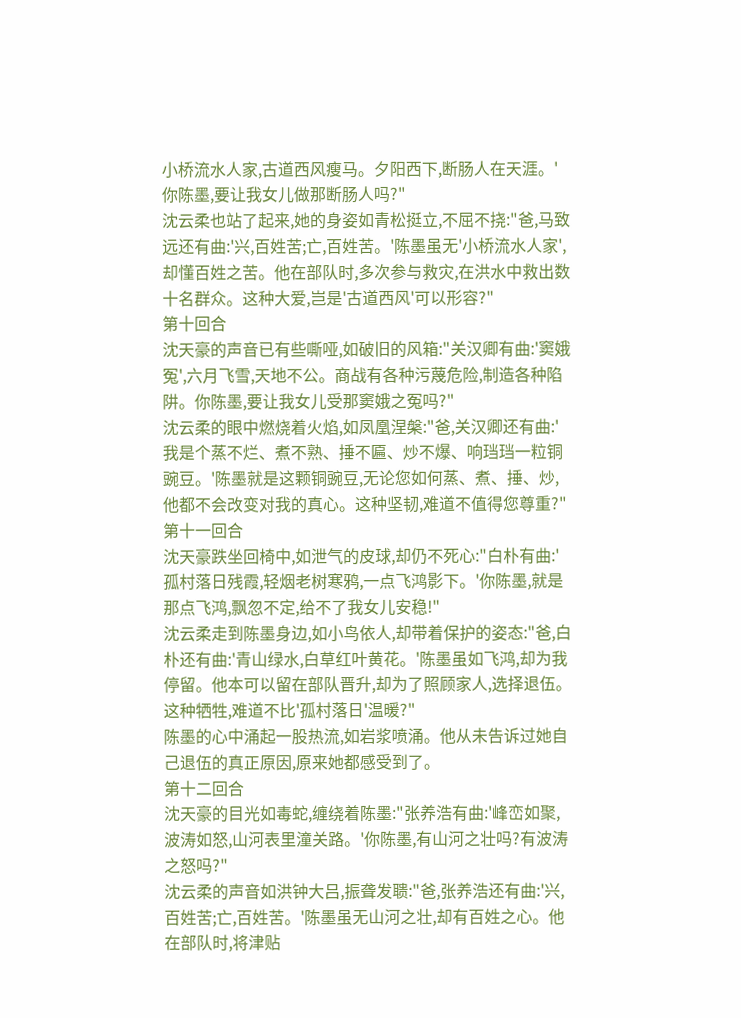小桥流水人家,古道西风瘦马。夕阳西下,断肠人在天涯。'你陈墨,要让我女儿做那断肠人吗?"
沈云柔也站了起来,她的身姿如青松挺立,不屈不挠:"爸,马致远还有曲:'兴,百姓苦;亡,百姓苦。'陈墨虽无'小桥流水人家',却懂百姓之苦。他在部队时,多次参与救灾,在洪水中救出数十名群众。这种大爱,岂是'古道西风'可以形容?"
第十回合
沈天豪的声音已有些嘶哑,如破旧的风箱:"关汉卿有曲:'窦娥冤',六月飞雪,天地不公。商战有各种污蔑危险,制造各种陷阱。你陈墨,要让我女儿受那窦娥之冤吗?"
沈云柔的眼中燃烧着火焰,如凤凰涅槃:"爸,关汉卿还有曲:'我是个蒸不烂、煮不熟、捶不匾、炒不爆、响珰珰一粒铜豌豆。'陈墨就是这颗铜豌豆,无论您如何蒸、煮、捶、炒,他都不会改变对我的真心。这种坚韧,难道不值得您尊重?"
第十一回合
沈天豪跌坐回椅中,如泄气的皮球,却仍不死心:"白朴有曲:'孤村落日残霞,轻烟老树寒鸦,一点飞鸿影下。'你陈墨,就是那点飞鸿,飘忽不定,给不了我女儿安稳!"
沈云柔走到陈墨身边,如小鸟依人,却带着保护的姿态:"爸,白朴还有曲:'青山绿水,白草红叶黄花。'陈墨虽如飞鸿,却为我停留。他本可以留在部队晋升,却为了照顾家人,选择退伍。这种牺牲,难道不比'孤村落日'温暖?"
陈墨的心中涌起一股热流,如岩浆喷涌。他从未告诉过她自己退伍的真正原因,原来她都感受到了。
第十二回合
沈天豪的目光如毒蛇,缠绕着陈墨:"张养浩有曲:'峰峦如聚,波涛如怒,山河表里潼关路。'你陈墨,有山河之壮吗?有波涛之怒吗?"
沈云柔的声音如洪钟大吕,振聋发聩:"爸,张养浩还有曲:'兴,百姓苦;亡,百姓苦。'陈墨虽无山河之壮,却有百姓之心。他在部队时,将津贴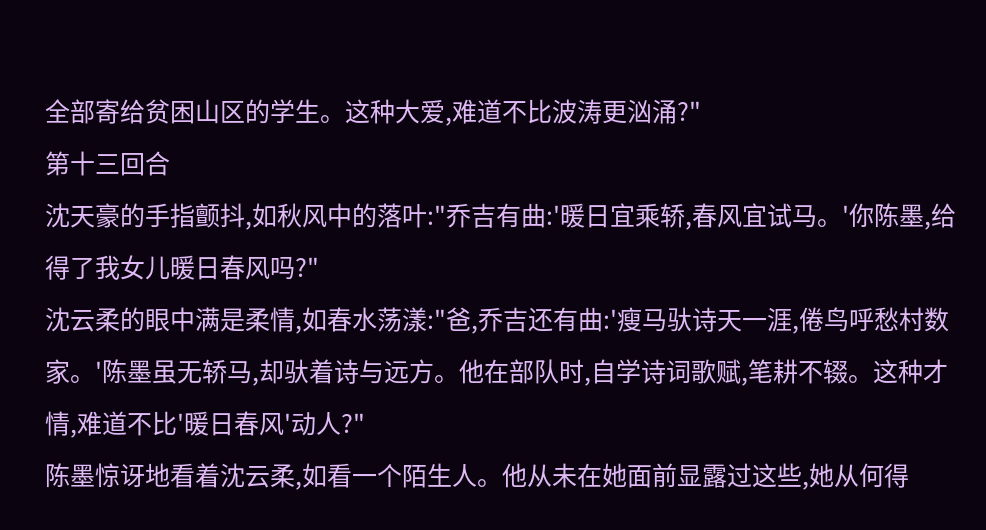全部寄给贫困山区的学生。这种大爱,难道不比波涛更汹涌?"
第十三回合
沈天豪的手指颤抖,如秋风中的落叶:"乔吉有曲:'暖日宜乘轿,春风宜试马。'你陈墨,给得了我女儿暖日春风吗?"
沈云柔的眼中满是柔情,如春水荡漾:"爸,乔吉还有曲:'瘦马驮诗天一涯,倦鸟呼愁村数家。'陈墨虽无轿马,却驮着诗与远方。他在部队时,自学诗词歌赋,笔耕不辍。这种才情,难道不比'暖日春风'动人?"
陈墨惊讶地看着沈云柔,如看一个陌生人。他从未在她面前显露过这些,她从何得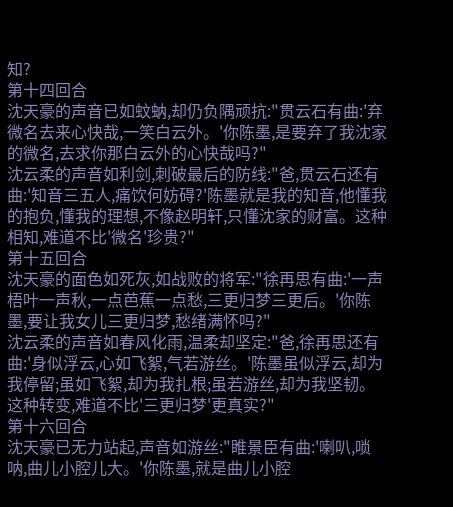知?
第十四回合
沈天豪的声音已如蚊蚋,却仍负隅顽抗:"贯云石有曲:'弃微名去来心快哉,一笑白云外。'你陈墨,是要弃了我沈家的微名,去求你那白云外的心快哉吗?"
沈云柔的声音如利剑,刺破最后的防线:"爸,贯云石还有曲:'知音三五人,痛饮何妨碍?'陈墨就是我的知音,他懂我的抱负,懂我的理想,不像赵明轩,只懂沈家的财富。这种相知,难道不比'微名'珍贵?"
第十五回合
沈天豪的面色如死灰,如战败的将军:"徐再思有曲:'一声梧叶一声秋,一点芭蕉一点愁,三更归梦三更后。'你陈墨,要让我女儿三更归梦,愁绪满怀吗?"
沈云柔的声音如春风化雨,温柔却坚定:"爸,徐再思还有曲:'身似浮云,心如飞絮,气若游丝。'陈墨虽似浮云,却为我停留;虽如飞絮,却为我扎根;虽若游丝,却为我坚韧。这种转变,难道不比'三更归梦'更真实?"
第十六回合
沈天豪已无力站起,声音如游丝:"睢景臣有曲:'喇叭,唢呐,曲儿小腔儿大。'你陈墨,就是曲儿小腔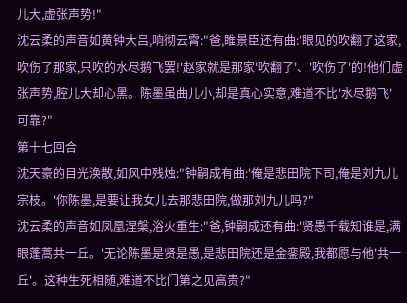儿大,虚张声势!"
沈云柔的声音如黄钟大吕,响彻云霄:"爸,睢景臣还有曲:'眼见的吹翻了这家,吹伤了那家,只吹的水尽鹅飞罢!'赵家就是那家'吹翻了'、'吹伤了'的!他们虚张声势,腔儿大却心黑。陈墨虽曲儿小,却是真心实意,难道不比'水尽鹅飞'可靠?"
第十七回合
沈天豪的目光涣散,如风中残烛:"钟嗣成有曲:'俺是悲田院下司,俺是刘九儿宗枝。'你陈墨,是要让我女儿去那悲田院,做那刘九儿吗?"
沈云柔的声音如凤凰涅槃,浴火重生:"爸,钟嗣成还有曲:'贤愚千载知谁是,满眼蓬蒿共一丘。'无论陈墨是贤是愚,是悲田院还是金銮殿,我都愿与他'共一丘'。这种生死相随,难道不比门第之见高贵?"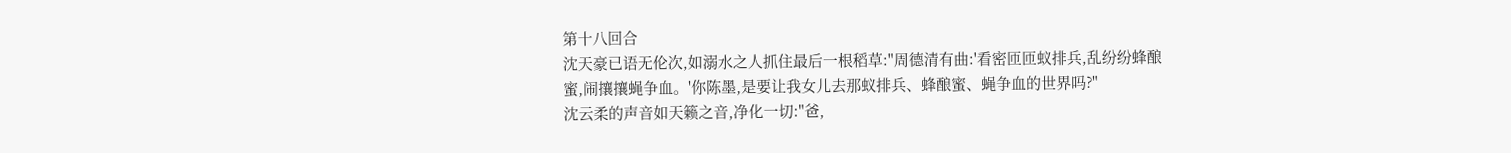第十八回合
沈天豪已语无伦次,如溺水之人抓住最后一根稻草:"周德清有曲:'看密匝匝蚁排兵,乱纷纷蜂酿蜜,闹攘攘蝇争血。'你陈墨,是要让我女儿去那蚁排兵、蜂酿蜜、蝇争血的世界吗?"
沈云柔的声音如天籁之音,净化一切:"爸,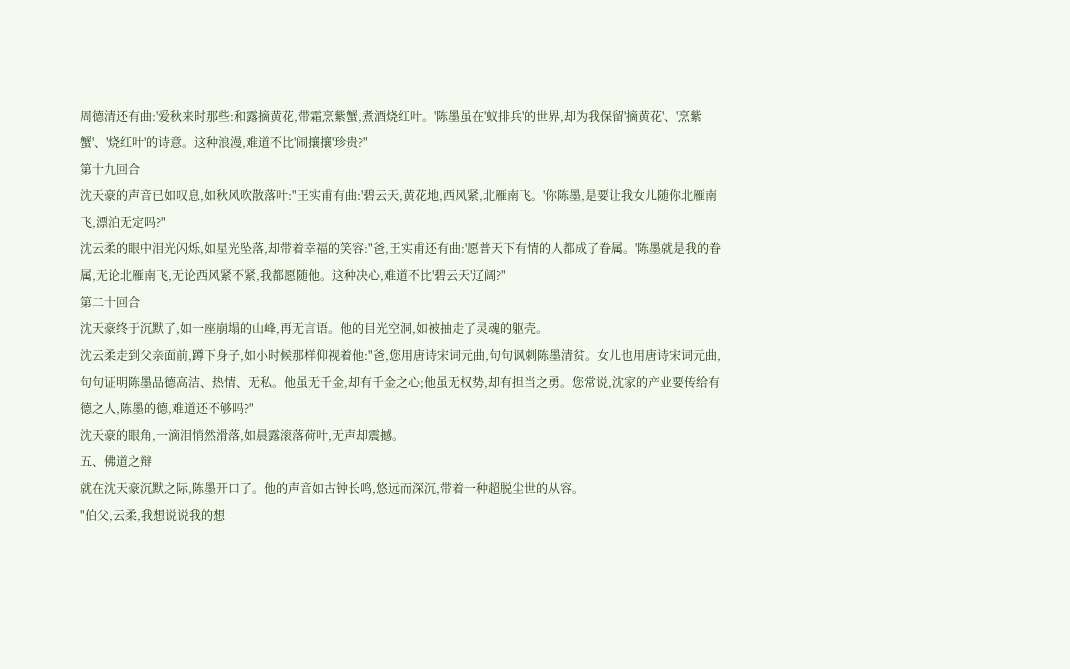周德清还有曲:'爱秋来时那些:和露摘黄花,带霜烹紫蟹,煮酒烧红叶。'陈墨虽在'蚁排兵'的世界,却为我保留'摘黄花'、'烹紫蟹'、'烧红叶'的诗意。这种浪漫,难道不比'闹攘攘'珍贵?"
第十九回合
沈天豪的声音已如叹息,如秋风吹散落叶:"王实甫有曲:'碧云天,黄花地,西风紧,北雁南飞。'你陈墨,是要让我女儿随你北雁南飞,漂泊无定吗?"
沈云柔的眼中泪光闪烁,如星光坠落,却带着幸福的笑容:"爸,王实甫还有曲:'愿普天下有情的人都成了眷属。'陈墨就是我的眷属,无论北雁南飞,无论西风紧不紧,我都愿随他。这种决心,难道不比'碧云天'辽阔?"
第二十回合
沈天豪终于沉默了,如一座崩塌的山峰,再无言语。他的目光空洞,如被抽走了灵魂的躯壳。
沈云柔走到父亲面前,蹲下身子,如小时候那样仰视着他:"爸,您用唐诗宋词元曲,句句讽刺陈墨清贫。女儿也用唐诗宋词元曲,句句证明陈墨品德高洁、热情、无私。他虽无千金,却有千金之心;他虽无权势,却有担当之勇。您常说,沈家的产业要传给有德之人,陈墨的德,难道还不够吗?"
沈天豪的眼角,一滴泪悄然滑落,如晨露滚落荷叶,无声却震撼。
五、佛道之辩
就在沈天豪沉默之际,陈墨开口了。他的声音如古钟长鸣,悠远而深沉,带着一种超脱尘世的从容。
"伯父,云柔,我想说说我的想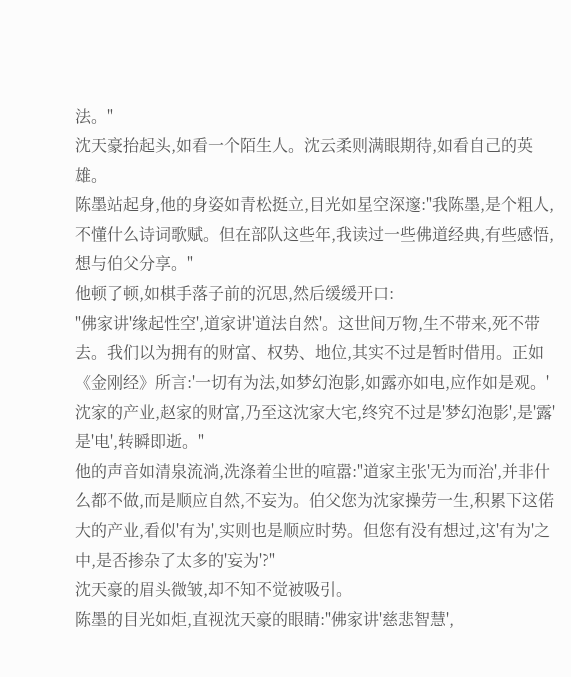法。"
沈天豪抬起头,如看一个陌生人。沈云柔则满眼期待,如看自己的英雄。
陈墨站起身,他的身姿如青松挺立,目光如星空深邃:"我陈墨,是个粗人,不懂什么诗词歌赋。但在部队这些年,我读过一些佛道经典,有些感悟,想与伯父分享。"
他顿了顿,如棋手落子前的沉思,然后缓缓开口:
"佛家讲'缘起性空',道家讲'道法自然'。这世间万物,生不带来,死不带去。我们以为拥有的财富、权势、地位,其实不过是暂时借用。正如《金刚经》所言:'一切有为法,如梦幻泡影,如露亦如电,应作如是观。'沈家的产业,赵家的财富,乃至这沈家大宅,终究不过是'梦幻泡影',是'露'是'电',转瞬即逝。"
他的声音如清泉流淌,洗涤着尘世的喧嚣:"道家主张'无为而治',并非什么都不做,而是顺应自然,不妄为。伯父您为沈家操劳一生,积累下这偌大的产业,看似'有为',实则也是顺应时势。但您有没有想过,这'有为'之中,是否掺杂了太多的'妄为'?"
沈天豪的眉头微皱,却不知不觉被吸引。
陈墨的目光如炬,直视沈天豪的眼睛:"佛家讲'慈悲智慧',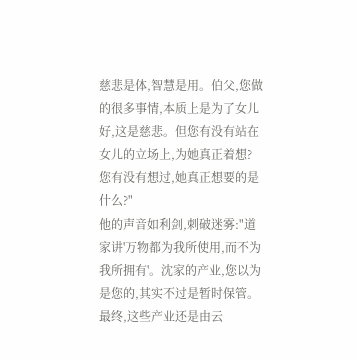慈悲是体,智慧是用。伯父,您做的很多事情,本质上是为了女儿好,这是慈悲。但您有没有站在女儿的立场上,为她真正着想?您有没有想过,她真正想要的是什么?"
他的声音如利剑,刺破迷雾:"道家讲'万物都为我所使用,而不为我所拥有'。沈家的产业,您以为是您的,其实不过是暂时保管。最终,这些产业还是由云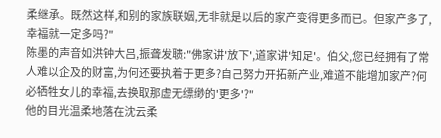柔继承。既然这样,和别的家族联姻,无非就是以后的家产变得更多而已。但家产多了,幸福就一定多吗?"
陈墨的声音如洪钟大吕,振聋发聩:"佛家讲'放下',道家讲'知足'。伯父,您已经拥有了常人难以企及的财富,为何还要执着于更多?自己努力开拓新产业,难道不能增加家产?何必牺牲女儿的幸福,去换取那虚无缥缈的'更多'?"
他的目光温柔地落在沈云柔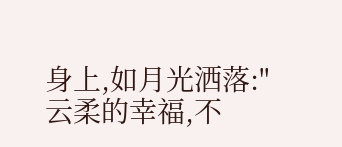身上,如月光洒落:"云柔的幸福,不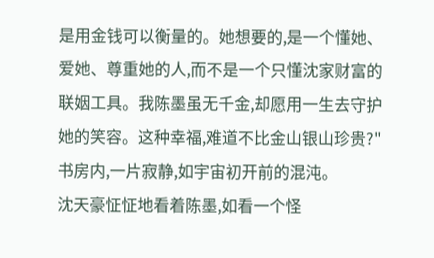是用金钱可以衡量的。她想要的,是一个懂她、爱她、尊重她的人,而不是一个只懂沈家财富的联姻工具。我陈墨虽无千金,却愿用一生去守护她的笑容。这种幸福,难道不比金山银山珍贵?"
书房内,一片寂静,如宇宙初开前的混沌。
沈天豪怔怔地看着陈墨,如看一个怪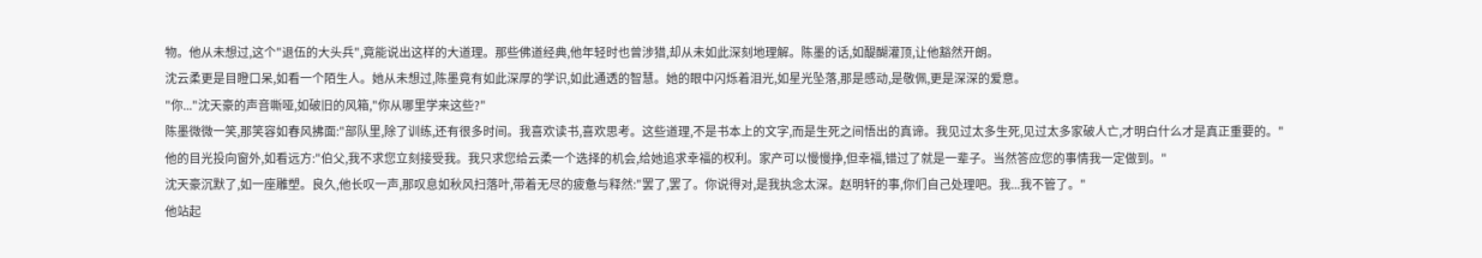物。他从未想过,这个"退伍的大头兵",竟能说出这样的大道理。那些佛道经典,他年轻时也曾涉猎,却从未如此深刻地理解。陈墨的话,如醍醐灌顶,让他豁然开朗。
沈云柔更是目瞪口呆,如看一个陌生人。她从未想过,陈墨竟有如此深厚的学识,如此通透的智慧。她的眼中闪烁着泪光,如星光坠落,那是感动,是敬佩,更是深深的爱意。
"你..."沈天豪的声音嘶哑,如破旧的风箱,"你从哪里学来这些?"
陈墨微微一笑,那笑容如春风拂面:"部队里,除了训练,还有很多时间。我喜欢读书,喜欢思考。这些道理,不是书本上的文字,而是生死之间悟出的真谛。我见过太多生死,见过太多家破人亡,才明白什么才是真正重要的。"
他的目光投向窗外,如看远方:"伯父,我不求您立刻接受我。我只求您给云柔一个选择的机会,给她追求幸福的权利。家产可以慢慢挣,但幸福,错过了就是一辈子。当然答应您的事情我一定做到。"
沈天豪沉默了,如一座雕塑。良久,他长叹一声,那叹息如秋风扫落叶,带着无尽的疲惫与释然:"罢了,罢了。你说得对,是我执念太深。赵明轩的事,你们自己处理吧。我...我不管了。"
他站起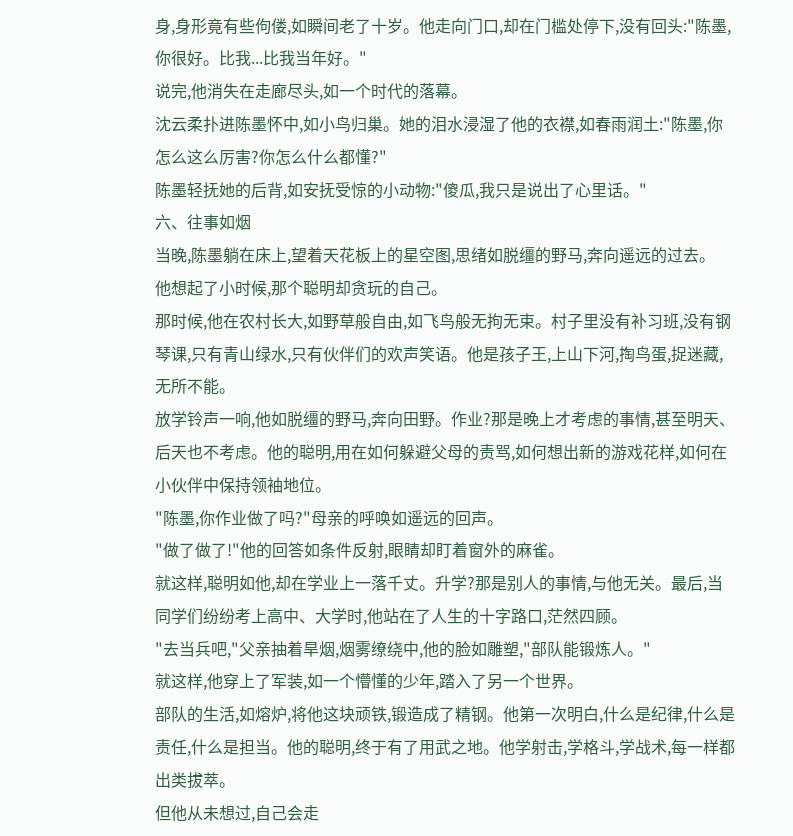身,身形竟有些佝偻,如瞬间老了十岁。他走向门口,却在门槛处停下,没有回头:"陈墨,你很好。比我...比我当年好。"
说完,他消失在走廊尽头,如一个时代的落幕。
沈云柔扑进陈墨怀中,如小鸟归巢。她的泪水浸湿了他的衣襟,如春雨润土:"陈墨,你怎么这么厉害?你怎么什么都懂?"
陈墨轻抚她的后背,如安抚受惊的小动物:"傻瓜,我只是说出了心里话。"
六、往事如烟
当晚,陈墨躺在床上,望着天花板上的星空图,思绪如脱缰的野马,奔向遥远的过去。
他想起了小时候,那个聪明却贪玩的自己。
那时候,他在农村长大,如野草般自由,如飞鸟般无拘无束。村子里没有补习班,没有钢琴课,只有青山绿水,只有伙伴们的欢声笑语。他是孩子王,上山下河,掏鸟蛋,捉迷藏,无所不能。
放学铃声一响,他如脱缰的野马,奔向田野。作业?那是晚上才考虑的事情,甚至明天、后天也不考虑。他的聪明,用在如何躲避父母的责骂,如何想出新的游戏花样,如何在小伙伴中保持领袖地位。
"陈墨,你作业做了吗?"母亲的呼唤如遥远的回声。
"做了做了!"他的回答如条件反射,眼睛却盯着窗外的麻雀。
就这样,聪明如他,却在学业上一落千丈。升学?那是别人的事情,与他无关。最后,当同学们纷纷考上高中、大学时,他站在了人生的十字路口,茫然四顾。
"去当兵吧,"父亲抽着旱烟,烟雾缭绕中,他的脸如雕塑,"部队能锻炼人。"
就这样,他穿上了军装,如一个懵懂的少年,踏入了另一个世界。
部队的生活,如熔炉,将他这块顽铁,锻造成了精钢。他第一次明白,什么是纪律,什么是责任,什么是担当。他的聪明,终于有了用武之地。他学射击,学格斗,学战术,每一样都出类拔萃。
但他从未想过,自己会走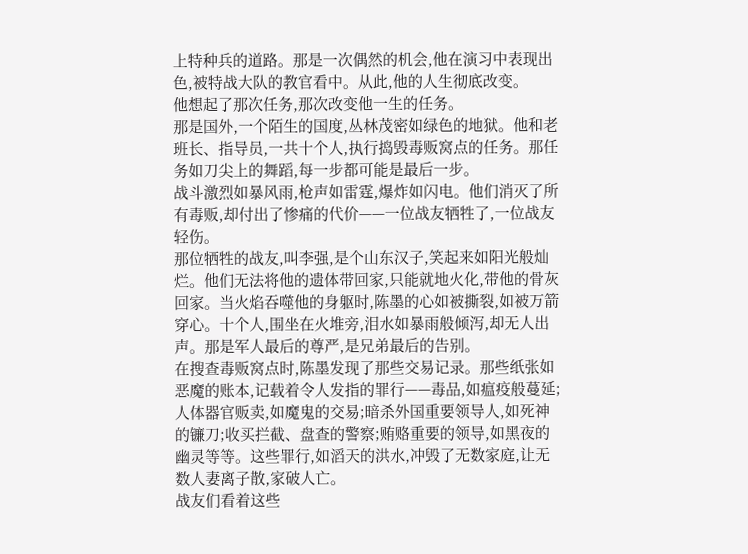上特种兵的道路。那是一次偶然的机会,他在演习中表现出色,被特战大队的教官看中。从此,他的人生彻底改变。
他想起了那次任务,那次改变他一生的任务。
那是国外,一个陌生的国度,丛林茂密如绿色的地狱。他和老班长、指导员,一共十个人,执行捣毁毒贩窝点的任务。那任务如刀尖上的舞蹈,每一步都可能是最后一步。
战斗激烈如暴风雨,枪声如雷霆,爆炸如闪电。他们消灭了所有毒贩,却付出了惨痛的代价——一位战友牺牲了,一位战友轻伤。
那位牺牲的战友,叫李强,是个山东汉子,笑起来如阳光般灿烂。他们无法将他的遗体带回家,只能就地火化,带他的骨灰回家。当火焰吞噬他的身躯时,陈墨的心如被撕裂,如被万箭穿心。十个人,围坐在火堆旁,泪水如暴雨般倾泻,却无人出声。那是军人最后的尊严,是兄弟最后的告别。
在搜查毒贩窝点时,陈墨发现了那些交易记录。那些纸张如恶魔的账本,记载着令人发指的罪行——毒品,如瘟疫般蔓延;人体器官贩卖,如魔鬼的交易;暗杀外国重要领导人,如死神的镰刀;收买拦截、盘查的警察;贿赂重要的领导,如黑夜的幽灵等等。这些罪行,如滔天的洪水,冲毁了无数家庭,让无数人妻离子散,家破人亡。
战友们看着这些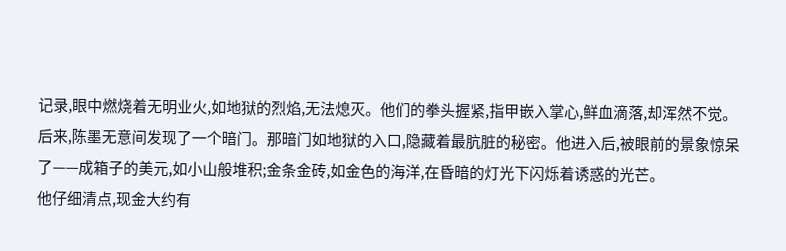记录,眼中燃烧着无明业火,如地狱的烈焰,无法熄灭。他们的拳头握紧,指甲嵌入掌心,鲜血滴落,却浑然不觉。
后来,陈墨无意间发现了一个暗门。那暗门如地狱的入口,隐藏着最肮脏的秘密。他进入后,被眼前的景象惊呆了——成箱子的美元,如小山般堆积;金条金砖,如金色的海洋,在昏暗的灯光下闪烁着诱惑的光芒。
他仔细清点,现金大约有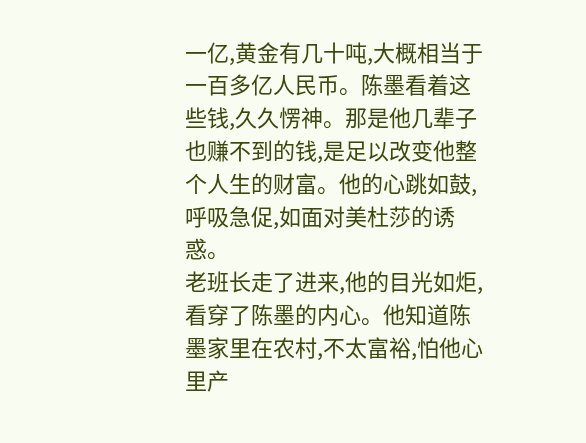一亿,黄金有几十吨,大概相当于一百多亿人民币。陈墨看着这些钱,久久愣神。那是他几辈子也赚不到的钱,是足以改变他整个人生的财富。他的心跳如鼓,呼吸急促,如面对美杜莎的诱惑。
老班长走了进来,他的目光如炬,看穿了陈墨的内心。他知道陈墨家里在农村,不太富裕,怕他心里产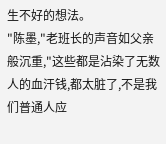生不好的想法。
"陈墨,"老班长的声音如父亲般沉重,"这些都是沾染了无数人的血汗钱,都太脏了,不是我们普通人应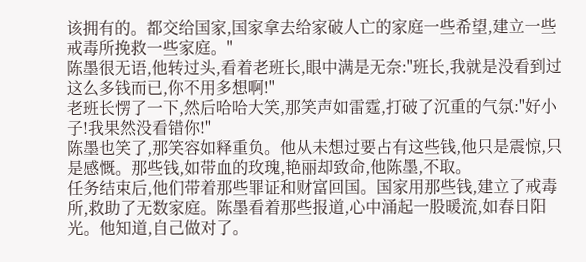该拥有的。都交给国家,国家拿去给家破人亡的家庭一些希望,建立一些戒毒所挽救一些家庭。"
陈墨很无语,他转过头,看着老班长,眼中满是无奈:"班长,我就是没看到过这么多钱而已,你不用多想啊!"
老班长愣了一下,然后哈哈大笑,那笑声如雷霆,打破了沉重的气氛:"好小子!我果然没看错你!"
陈墨也笑了,那笑容如释重负。他从未想过要占有这些钱,他只是震惊,只是感慨。那些钱,如带血的玫瑰,艳丽却致命,他陈墨,不取。
任务结束后,他们带着那些罪证和财富回国。国家用那些钱,建立了戒毒所,救助了无数家庭。陈墨看着那些报道,心中涌起一股暖流,如春日阳光。他知道,自己做对了。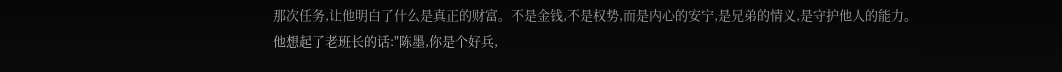那次任务,让他明白了什么是真正的财富。不是金钱,不是权势,而是内心的安宁,是兄弟的情义,是守护他人的能力。
他想起了老班长的话:"陈墨,你是个好兵,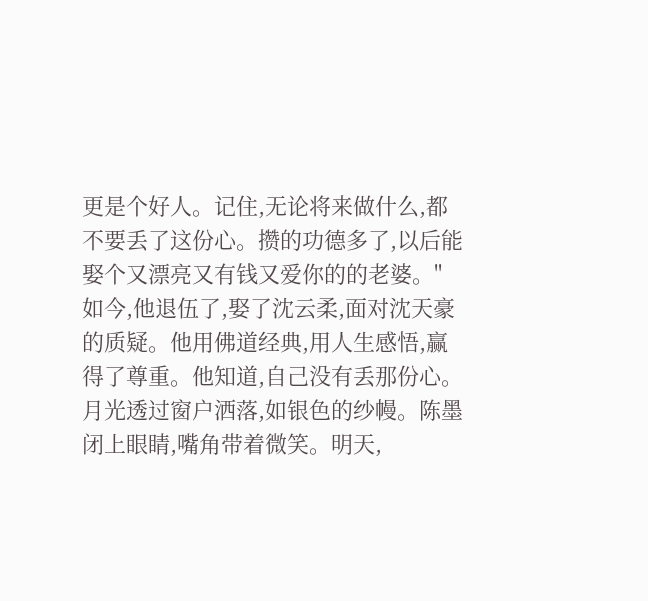更是个好人。记住,无论将来做什么,都不要丢了这份心。攒的功德多了,以后能娶个又漂亮又有钱又爱你的的老婆。"
如今,他退伍了,娶了沈云柔,面对沈天豪的质疑。他用佛道经典,用人生感悟,赢得了尊重。他知道,自己没有丢那份心。
月光透过窗户洒落,如银色的纱幔。陈墨闭上眼睛,嘴角带着微笑。明天,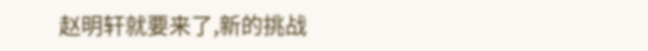赵明轩就要来了,新的挑战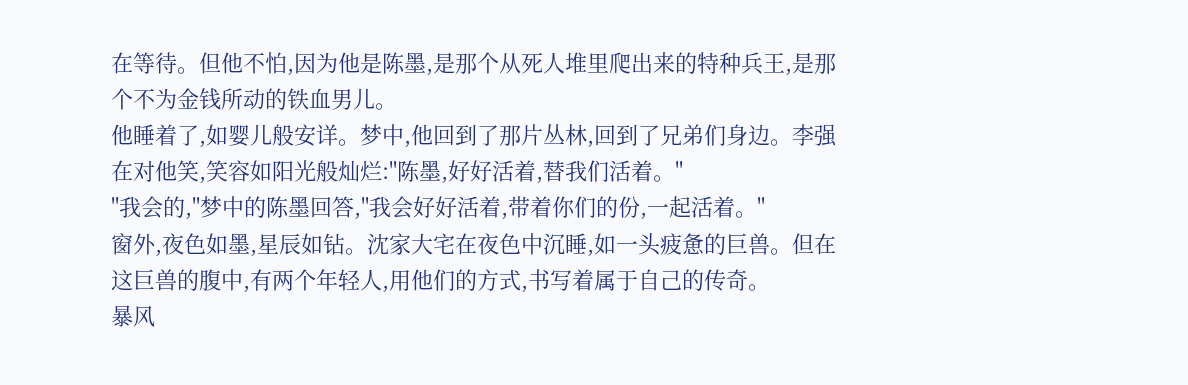在等待。但他不怕,因为他是陈墨,是那个从死人堆里爬出来的特种兵王,是那个不为金钱所动的铁血男儿。
他睡着了,如婴儿般安详。梦中,他回到了那片丛林,回到了兄弟们身边。李强在对他笑,笑容如阳光般灿烂:"陈墨,好好活着,替我们活着。"
"我会的,"梦中的陈墨回答,"我会好好活着,带着你们的份,一起活着。"
窗外,夜色如墨,星辰如钻。沈家大宅在夜色中沉睡,如一头疲惫的巨兽。但在这巨兽的腹中,有两个年轻人,用他们的方式,书写着属于自己的传奇。
暴风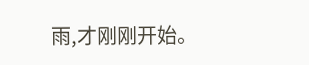雨,才刚刚开始。